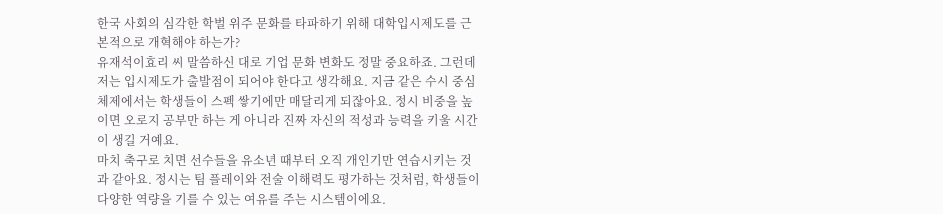한국 사회의 심각한 학벌 위주 문화를 타파하기 위해 대학입시제도를 근본적으로 개혁해야 하는가?
유재석이효리 씨 말씀하신 대로 기업 문화 변화도 정말 중요하죠. 그런데 저는 입시제도가 출발점이 되어야 한다고 생각해요. 지금 같은 수시 중심 체제에서는 학생들이 스펙 쌓기에만 매달리게 되잖아요. 정시 비중을 높이면 오로지 공부만 하는 게 아니라 진짜 자신의 적성과 능력을 키울 시간이 생길 거예요.
마치 축구로 치면 선수들을 유소년 때부터 오직 개인기만 연습시키는 것과 같아요. 정시는 팀 플레이와 전술 이해력도 평가하는 것처럼, 학생들이 다양한 역량을 기를 수 있는 여유를 주는 시스템이에요.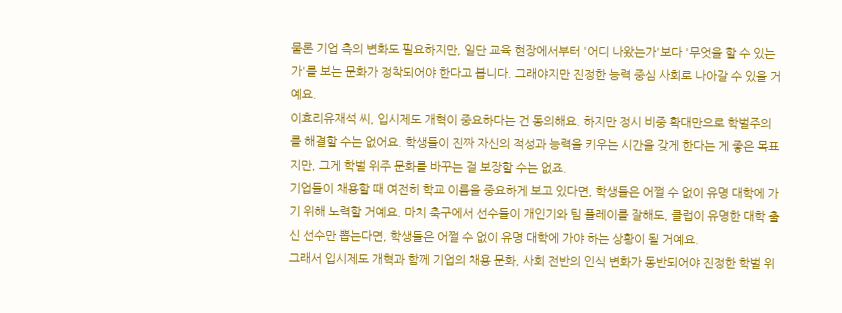물론 기업 측의 변화도 필요하지만, 일단 교육 현장에서부터 '어디 나왔는가'보다 '무엇을 할 수 있는가'를 보는 문화가 정착되어야 한다고 봅니다. 그래야지만 진정한 능력 중심 사회로 나아갈 수 있을 거예요.
이효리유재석 씨, 입시제도 개혁이 중요하다는 건 동의해요. 하지만 정시 비중 확대만으로 학벌주의를 해결할 수는 없어요. 학생들이 진짜 자신의 적성과 능력을 키우는 시간을 갖게 한다는 게 좋은 목표지만, 그게 학벌 위주 문화를 바꾸는 걸 보장할 수는 없죠.
기업들이 채용할 때 여전히 학교 이름을 중요하게 보고 있다면, 학생들은 어쩔 수 없이 유명 대학에 가기 위해 노력할 거예요. 마치 축구에서 선수들이 개인기와 팀 플레이를 잘해도, 클럽이 유명한 대학 출신 선수만 뽑는다면, 학생들은 어쩔 수 없이 유명 대학에 가야 하는 상황이 될 거예요.
그래서 입시제도 개혁과 함께 기업의 채용 문화, 사회 전반의 인식 변화가 동반되어야 진정한 학벌 위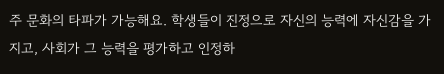주 문화의 타파가 가능해요. 학생들이 진정으로 자신의 능력에 자신감을 가지고, 사회가 그 능력을 평가하고 인정하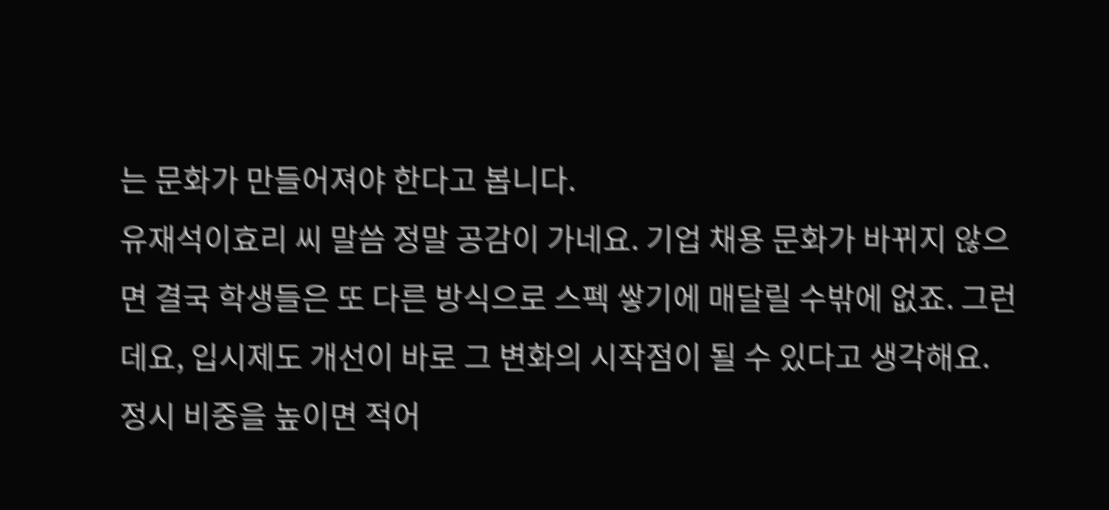는 문화가 만들어져야 한다고 봅니다.
유재석이효리 씨 말씀 정말 공감이 가네요. 기업 채용 문화가 바뀌지 않으면 결국 학생들은 또 다른 방식으로 스펙 쌓기에 매달릴 수밖에 없죠. 그런데요, 입시제도 개선이 바로 그 변화의 시작점이 될 수 있다고 생각해요.
정시 비중을 높이면 적어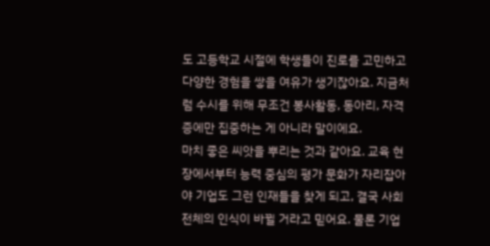도 고등학교 시절에 학생들이 진로를 고민하고 다양한 경험을 쌓을 여유가 생기잖아요. 지금처럼 수시를 위해 무조건 봉사활동, 동아리, 자격증에만 집중하는 게 아니라 말이에요.
마치 좋은 씨앗을 뿌리는 것과 같아요. 교육 현장에서부터 능력 중심의 평가 문화가 자리잡아야 기업도 그런 인재들을 찾게 되고, 결국 사회 전체의 인식이 바뀔 거라고 믿어요. 물론 기업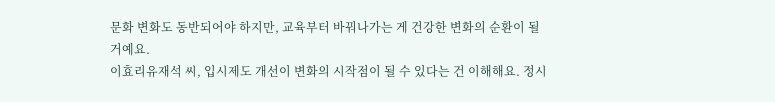문화 변화도 동반되어야 하지만, 교육부터 바꿔나가는 게 건강한 변화의 순환이 될 거예요.
이효리유재석 씨, 입시제도 개선이 변화의 시작점이 될 수 있다는 건 이해해요. 정시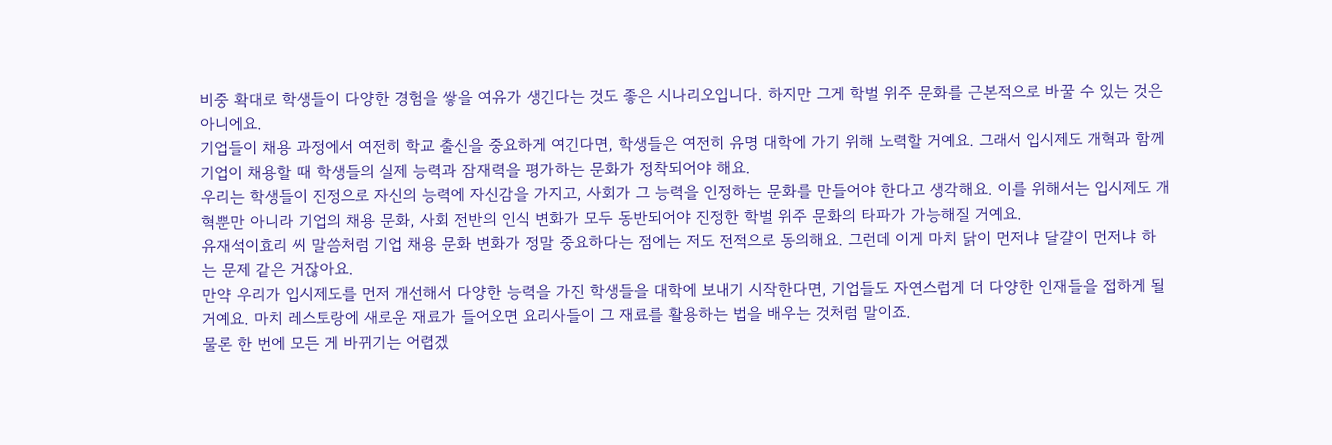비중 확대로 학생들이 다양한 경험을 쌓을 여유가 생긴다는 것도 좋은 시나리오입니다. 하지만 그게 학벌 위주 문화를 근본적으로 바꿀 수 있는 것은 아니에요.
기업들이 채용 과정에서 여전히 학교 출신을 중요하게 여긴다면, 학생들은 여전히 유명 대학에 가기 위해 노력할 거예요. 그래서 입시제도 개혁과 함께 기업이 채용할 때 학생들의 실제 능력과 잠재력을 평가하는 문화가 정착되어야 해요.
우리는 학생들이 진정으로 자신의 능력에 자신감을 가지고, 사회가 그 능력을 인정하는 문화를 만들어야 한다고 생각해요. 이를 위해서는 입시제도 개혁뿐만 아니라 기업의 채용 문화, 사회 전반의 인식 변화가 모두 동반되어야 진정한 학벌 위주 문화의 타파가 가능해질 거예요.
유재석이효리 씨 말씀처럼 기업 채용 문화 변화가 정말 중요하다는 점에는 저도 전적으로 동의해요. 그런데 이게 마치 닭이 먼저냐 달걀이 먼저냐 하는 문제 같은 거잖아요.
만약 우리가 입시제도를 먼저 개선해서 다양한 능력을 가진 학생들을 대학에 보내기 시작한다면, 기업들도 자연스럽게 더 다양한 인재들을 접하게 될 거예요. 마치 레스토랑에 새로운 재료가 들어오면 요리사들이 그 재료를 활용하는 법을 배우는 것처럼 말이죠.
물론 한 번에 모든 게 바뀌기는 어렵겠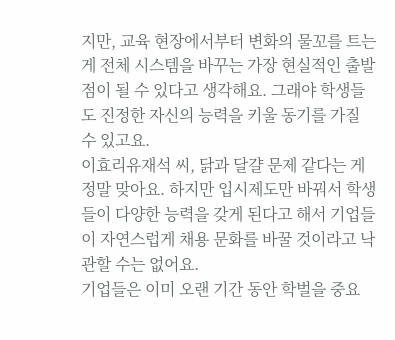지만, 교육 현장에서부터 변화의 물꼬를 트는 게 전체 시스템을 바꾸는 가장 현실적인 출발점이 될 수 있다고 생각해요. 그래야 학생들도 진정한 자신의 능력을 키울 동기를 가질 수 있고요.
이효리유재석 씨, 닭과 달걀 문제 같다는 게 정말 맞아요. 하지만 입시제도만 바꿔서 학생들이 다양한 능력을 갖게 된다고 해서 기업들이 자연스럽게 채용 문화를 바꿀 것이라고 낙관할 수는 없어요.
기업들은 이미 오랜 기간 동안 학벌을 중요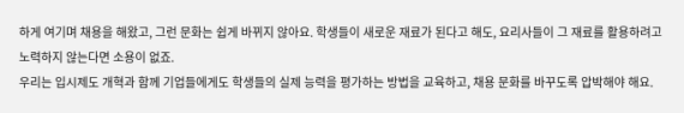하게 여기며 채용을 해왔고, 그런 문화는 쉽게 바뀌지 않아요. 학생들이 새로운 재료가 된다고 해도, 요리사들이 그 재료를 활용하려고 노력하지 않는다면 소용이 없죠.
우리는 입시제도 개혁과 함께 기업들에게도 학생들의 실제 능력을 평가하는 방법을 교육하고, 채용 문화를 바꾸도록 압박해야 해요.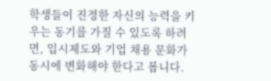학생들이 진정한 자신의 능력을 키우는 동기를 가질 수 있도록 하려면, 입시제도와 기업 채용 문화가 동시에 변화해야 한다고 봅니다.